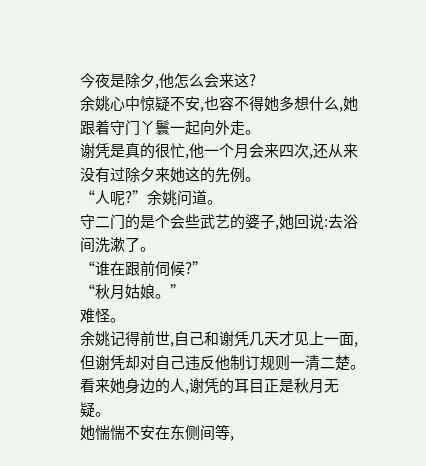今夜是除夕,他怎么会来这?
余姚心中惊疑不安,也容不得她多想什么,她跟着守门丫鬟一起向外走。
谢凭是真的很忙,他一个月会来四次,还从来没有过除夕来她这的先例。
“人呢?”余姚问道。
守二门的是个会些武艺的婆子,她回说:去浴间洗漱了。
“谁在跟前伺候?”
“秋月姑娘。”
难怪。
余姚记得前世,自己和谢凭几天才见上一面,但谢凭却对自己违反他制订规则一清二楚。
看来她身边的人,谢凭的耳目正是秋月无疑。
她惴惴不安在东侧间等,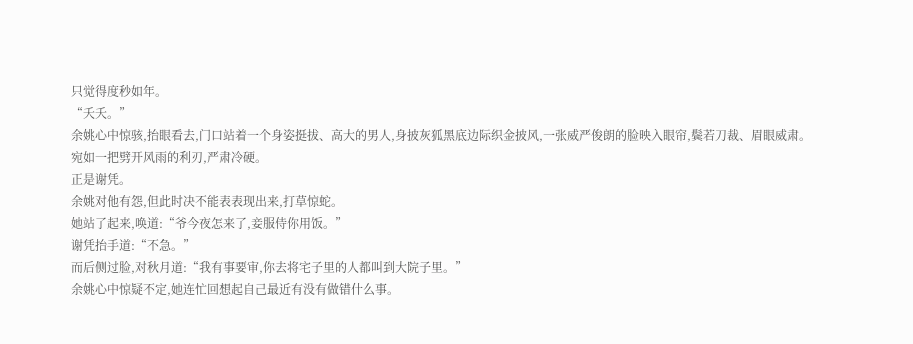只觉得度秒如年。
“夭夭。”
余姚心中惊骇,抬眼看去,门口站着一个身姿挺拔、高大的男人,身披灰狐黑底边际织金披风,一张威严俊朗的脸映入眼帘,鬓若刀裁、眉眼威肃。
宛如一把劈开风雨的利刃,严肃冷硬。
正是谢凭。
余姚对他有怨,但此时决不能表表现出来,打草惊蛇。
她站了起来,唤道:“爷今夜怎来了,妾服侍你用饭。”
谢凭抬手道:“不急。”
而后侧过脸,对秋月道:“我有事要审,你去将宅子里的人都叫到大院子里。”
余姚心中惊疑不定,她连忙回想起自己最近有没有做错什么事。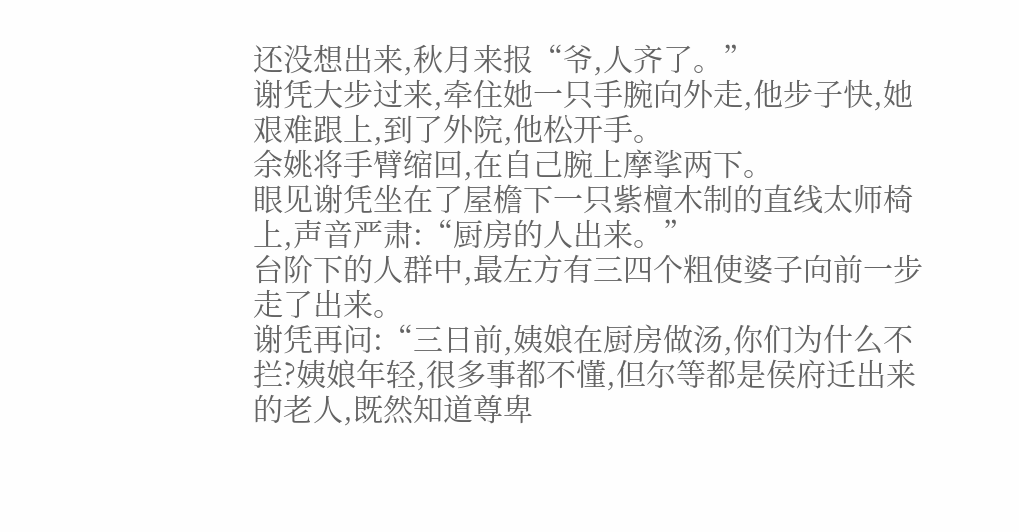还没想出来,秋月来报“爷,人齐了。”
谢凭大步过来,牵住她一只手腕向外走,他步子快,她艰难跟上,到了外院,他松开手。
余姚将手臂缩回,在自己腕上摩挲两下。
眼见谢凭坐在了屋檐下一只紫檀木制的直线太师椅上,声音严肃:“厨房的人出来。”
台阶下的人群中,最左方有三四个粗使婆子向前一步走了出来。
谢凭再问:“三日前,姨娘在厨房做汤,你们为什么不拦?姨娘年轻,很多事都不懂,但尔等都是侯府迁出来的老人,既然知道尊卑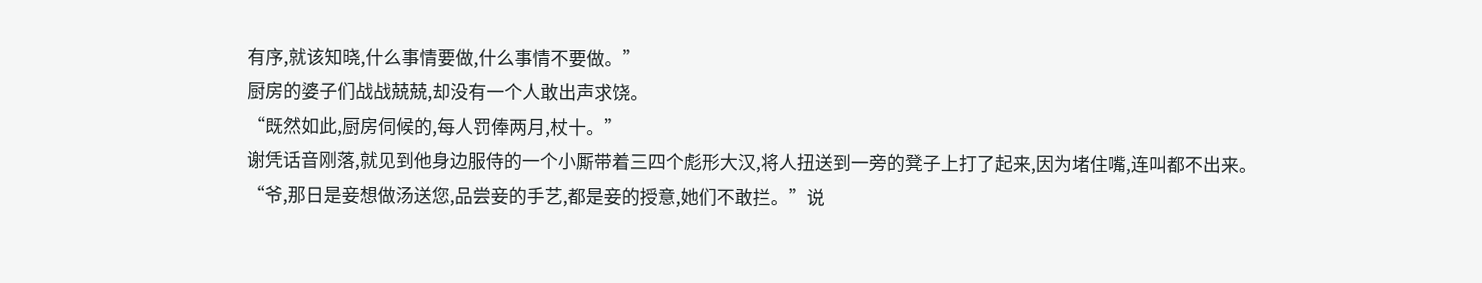有序,就该知晓,什么事情要做,什么事情不要做。”
厨房的婆子们战战兢兢,却没有一个人敢出声求饶。
“既然如此,厨房伺候的,每人罚俸两月,杖十。”
谢凭话音刚落,就见到他身边服侍的一个小厮带着三四个彪形大汉,将人扭送到一旁的凳子上打了起来,因为堵住嘴,连叫都不出来。
“爷,那日是妾想做汤送您,品尝妾的手艺,都是妾的授意,她们不敢拦。”说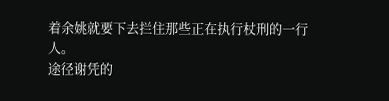着余姚就要下去拦住那些正在执行杖刑的一行人。
途径谢凭的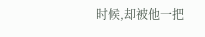时候,却被他一把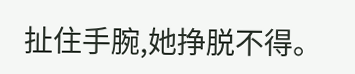扯住手腕,她挣脱不得。